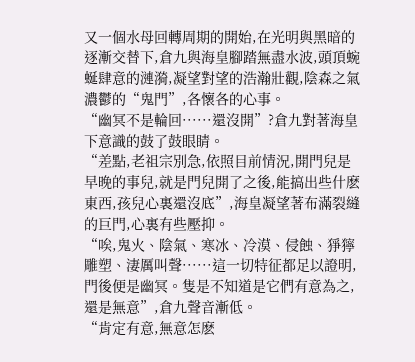又一個水母回轉周期的開始,在光明與黑暗的逐漸交替下,倉九與海皇腳踏無盡水波,頭頂蜿蜒肆意的漣漪,凝望對望的浩瀚壯觀,陰森之氣濃鬱的“鬼門”,各懷各的心事。
“幽冥不是輪回······還沒開”?倉九對著海皇下意識的鼓了鼓眼睛。
“差點,老祖宗別急,依照目前情況,開門兒是早晚的事兒,就是門兒開了之後,能搞出些什麽東西,孩兒心裏還沒底”,海皇凝望著布滿裂縫的巨門,心裏有些壓抑。
“唉,鬼火、陰氣、寒冰、冷漠、侵蝕、猙獰雕塑、淒厲叫聲······這一切特征都足以證明,門後便是幽冥。隻是不知道是它們有意為之,還是無意”,倉九聲音漸低。
“肯定有意,無意怎麽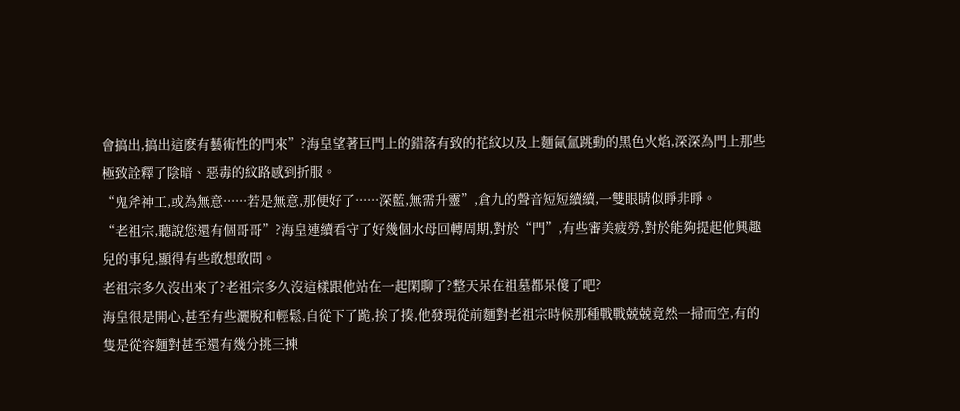會搞出,搞出這麽有藝術性的門來”?海皇望著巨門上的錯落有致的花紋以及上麵氤氳跳動的黑色火焰,深深為門上那些極致詮釋了陰暗、惡毒的紋路感到折服。
“鬼斧神工,或為無意······若是無意,那便好了······深藍,無需升靈”,倉九的聲音短短續續,一雙眼睛似睜非睜。
“老祖宗,聽說您還有個哥哥”?海皇連續看守了好幾個水母回轉周期,對於“門”,有些審美疲勞,對於能夠提起他興趣兒的事兒,顯得有些敢想敢問。
老祖宗多久沒出來了?老祖宗多久沒這樣跟他站在一起閑聊了?整天呆在祖墓都呆傻了吧?
海皇很是開心,甚至有些灑脫和輕鬆,自從下了跪,挨了揍,他發現從前麵對老祖宗時候那種戰戰兢兢竟然一掃而空,有的隻是從容麵對甚至還有幾分挑三揀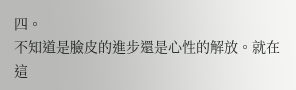四。
不知道是臉皮的進步還是心性的解放。就在這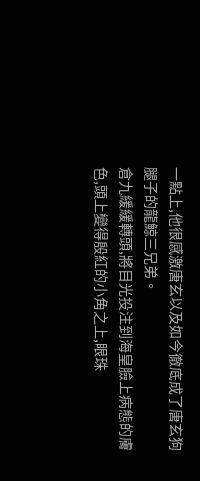一點上,他很感激唐玄以及如今徹底成了唐玄狗腿子的龍鯨三兄弟。
倉九緩緩轉頭,將目光投注到海皇臉上病態的膚色,頭上變得殷紅的小角之上,眼珠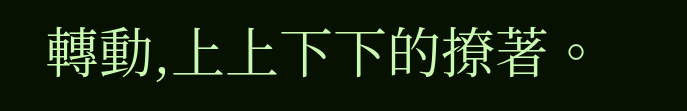轉動,上上下下的撩著。